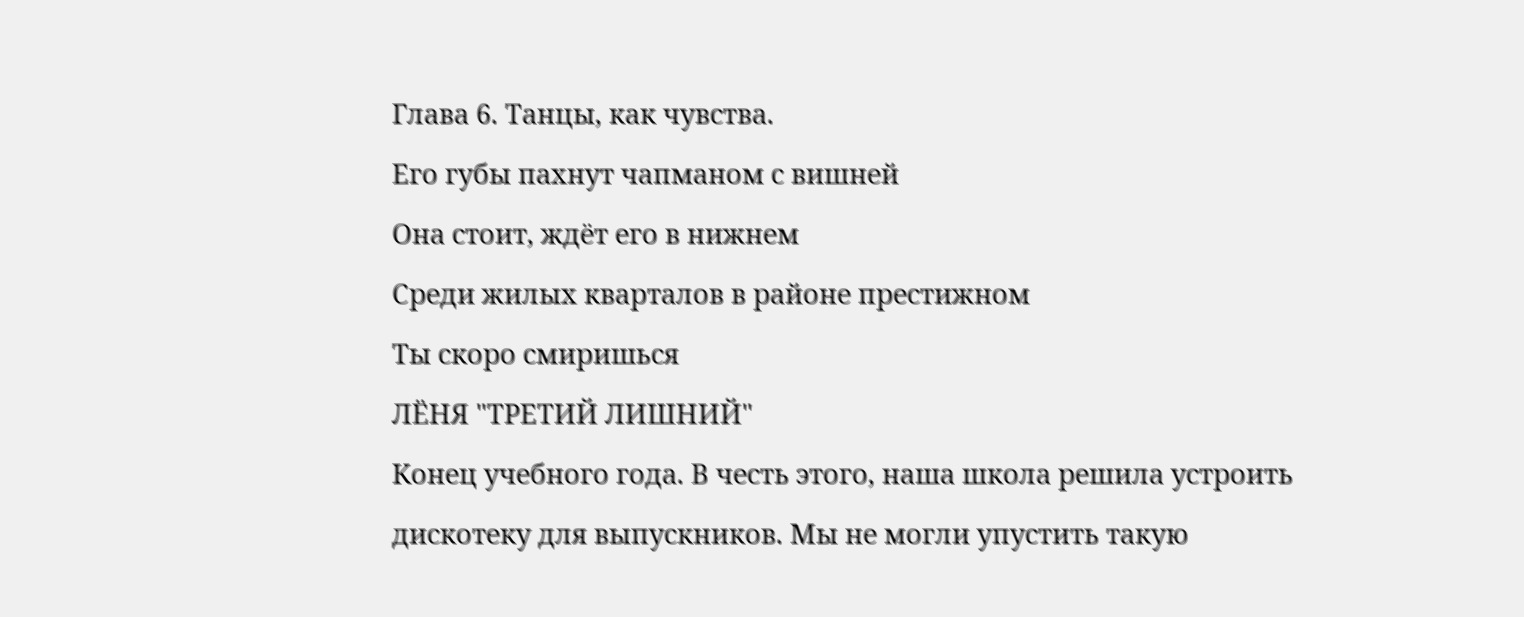Глава 6. Танцы, как чувства.
Его губы пахнут чапманом с вишней
Она стоит, ждёт его в нижнем
Среди жилых кварталов в районе престижном
Ты скоро смиришься
ЛËНЯ "ТРЕТИЙ ЛИШНИЙ"
Конец учебного года. В честь этого, наша школа решила устроить дискотеку для выпускников. Мы не могли упустить такую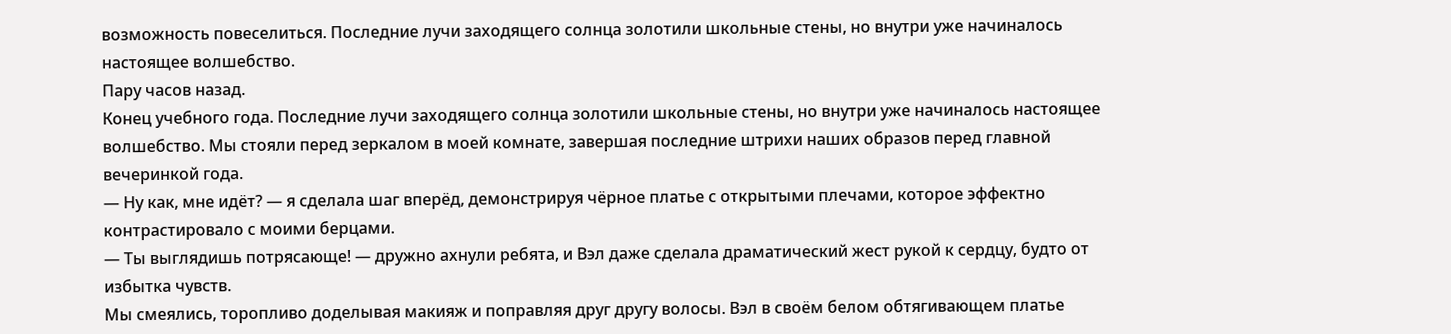возможность повеселиться. Последние лучи заходящего солнца золотили школьные стены, но внутри уже начиналось настоящее волшебство.
Пару часов назад.
Конец учебного года. Последние лучи заходящего солнца золотили школьные стены, но внутри уже начиналось настоящее волшебство. Мы стояли перед зеркалом в моей комнате, завершая последние штрихи наших образов перед главной вечеринкой года.
— Ну как, мне идёт? — я сделала шаг вперёд, демонстрируя чёрное платье с открытыми плечами, которое эффектно контрастировало с моими берцами.
— Ты выглядишь потрясающе! — дружно ахнули ребята, и Вэл даже сделала драматический жест рукой к сердцу, будто от избытка чувств.
Мы смеялись, торопливо доделывая макияж и поправляя друг другу волосы. Вэл в своём белом обтягивающем платье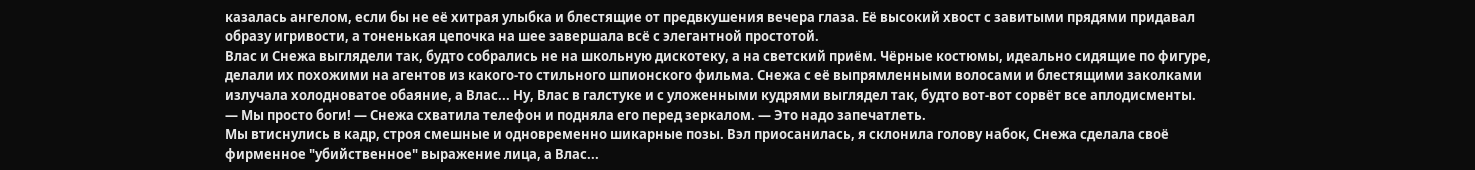казалась ангелом, если бы не её хитрая улыбка и блестящие от предвкушения вечера глаза. Её высокий хвост с завитыми прядями придавал образу игривости, а тоненькая цепочка на шее завершала всё с элегантной простотой.
Влас и Снежа выглядели так, будто собрались не на школьную дискотеку, а на светский приём. Чёрные костюмы, идеально сидящие по фигуре, делали их похожими на агентов из какого-то стильного шпионского фильма. Снежа с её выпрямленными волосами и блестящими заколками излучала холодноватое обаяние, а Влас... Ну, Влас в галстуке и с уложенными кудрями выглядел так, будто вот-вот сорвёт все аплодисменты.
— Мы просто боги! — Снежа схватила телефон и подняла его перед зеркалом. — Это надо запечатлеть.
Мы втиснулись в кадр, строя смешные и одновременно шикарные позы. Вэл приосанилась, я склонила голову набок, Снежа сделала своё фирменное "убийственное" выражение лица, а Влас...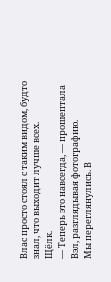Влас просто стоял с таким видом, будто знал, что выходит лучше всех.
Щёлк.
— Теперь это навсегда, — прошептала Вэл, разглядывая фотографию.
Мы переглянулись. В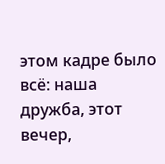этом кадре было всё: наша дружба, этот вечер,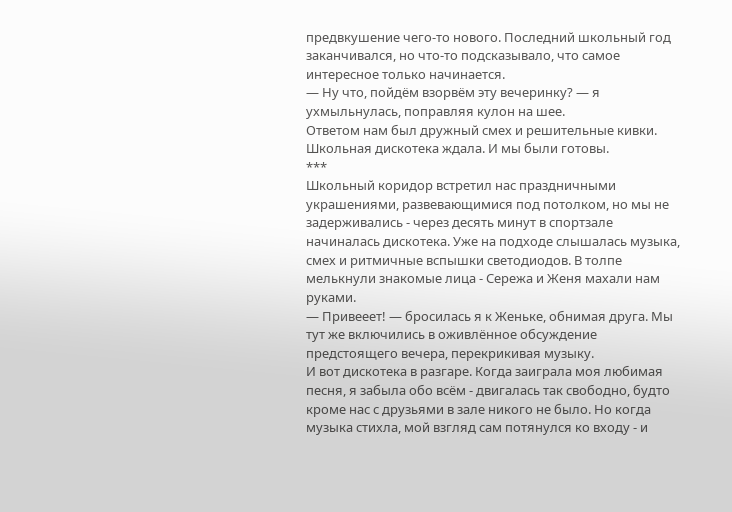предвкушение чего-то нового. Последний школьный год заканчивался, но что-то подсказывало, что самое интересное только начинается.
— Ну что, пойдём взорвём эту вечеринку? — я ухмыльнулась, поправляя кулон на шее.
Ответом нам был дружный смех и решительные кивки.
Школьная дискотека ждала. И мы были готовы.
***
Школьный коридор встретил нас праздничными украшениями, развевающимися под потолком, но мы не задерживались - через десять минут в спортзале начиналась дискотека. Уже на подходе слышалась музыка, смех и ритмичные вспышки светодиодов. В толпе мелькнули знакомые лица - Сережа и Женя махали нам руками.
— Привееет! — бросилась я к Женьке, обнимая друга. Мы тут же включились в оживлённое обсуждение предстоящего вечера, перекрикивая музыку.
И вот дискотека в разгаре. Когда заиграла моя любимая песня, я забыла обо всём - двигалась так свободно, будто кроме нас с друзьями в зале никого не было. Но когда музыка стихла, мой взгляд сам потянулся ко входу - и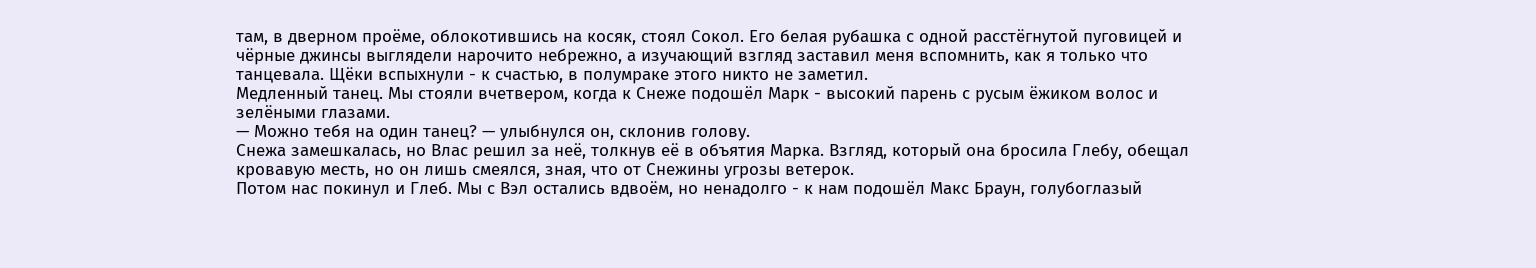там, в дверном проёме, облокотившись на косяк, стоял Сокол. Его белая рубашка с одной расстёгнутой пуговицей и чёрные джинсы выглядели нарочито небрежно, а изучающий взгляд заставил меня вспомнить, как я только что танцевала. Щёки вспыхнули - к счастью, в полумраке этого никто не заметил.
Медленный танец. Мы стояли вчетвером, когда к Снеже подошёл Марк - высокий парень с русым ёжиком волос и зелёными глазами.
— Можно тебя на один танец? — улыбнулся он, склонив голову.
Снежа замешкалась, но Влас решил за неё, толкнув её в объятия Марка. Взгляд, который она бросила Глебу, обещал кровавую месть, но он лишь смеялся, зная, что от Снежины угрозы ветерок.
Потом нас покинул и Глеб. Мы с Вэл остались вдвоём, но ненадолго - к нам подошёл Макс Браун, голубоглазый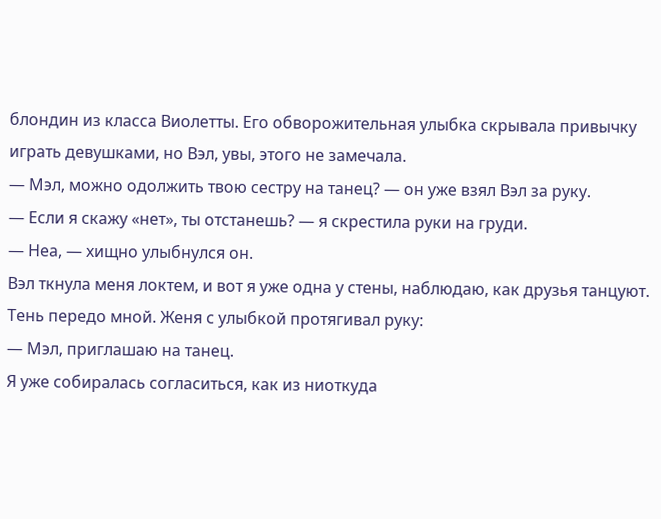блондин из класса Виолетты. Его обворожительная улыбка скрывала привычку играть девушками, но Вэл, увы, этого не замечала.
— Мэл, можно одолжить твою сестру на танец? — он уже взял Вэл за руку.
— Если я скажу «нет», ты отстанешь? — я скрестила руки на груди.
— Неа, — хищно улыбнулся он.
Вэл ткнула меня локтем, и вот я уже одна у стены, наблюдаю, как друзья танцуют.
Тень передо мной. Женя с улыбкой протягивал руку:
— Мэл, приглашаю на танец.
Я уже собиралась согласиться, как из ниоткуда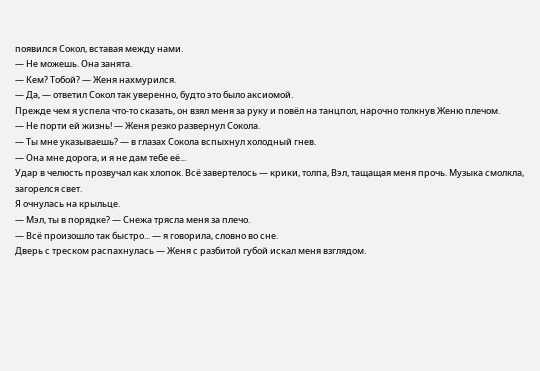появился Сокол, вставая между нами.
— Не можешь. Она занята.
— Кем? Тобой? — Женя нахмурился.
— Да, — ответил Сокол так уверенно, будто это было аксиомой.
Прежде чем я успела что-то сказать, он взял меня за руку и повёл на танцпол, нарочно толкнув Женю плечом.
— Не порти ей жизнь! — Женя резко развернул Сокола.
— Ты мне указываешь? — в глазах Сокола вспыхнул холодный гнев.
— Она мне дорога, и я не дам тебе её...
Удар в челюсть прозвучал как хлопок. Всё завертелось — крики, толпа, Вэл, тащащая меня прочь. Музыка смолкла, загорелся свет.
Я очнулась на крыльце.
— Мэл, ты в порядке? — Снежа трясла меня за плечо.
— Всё произошло так быстро... — я говорила, словно во сне.
Дверь с треском распахнулась — Женя с разбитой губой искал меня взглядом.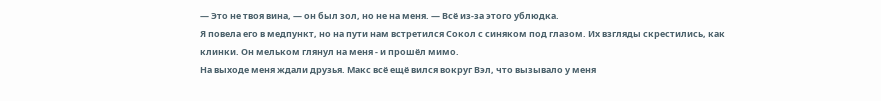— Это не твоя вина, — он был зол, но не на меня. — Всё из-за этого ублюдка.
Я повела его в медпункт, но на пути нам встретился Сокол с синяком под глазом. Их взгляды скрестились, как клинки. Он мельком глянул на меня - и прошёл мимо.
На выходе меня ждали друзья. Макс всё ещё вился вокруг Вэл, что вызывало у меня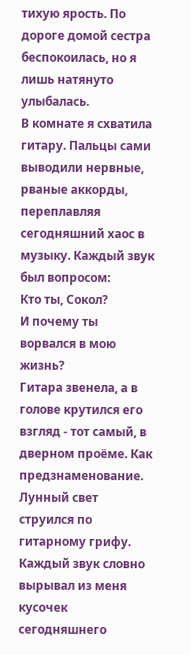тихую ярость. По дороге домой сестра беспокоилась, но я лишь натянуто улыбалась.
В комнате я схватила гитару. Пальцы сами выводили нервные, рваные аккорды, переплавляя сегодняшний хаос в музыку. Каждый звук был вопросом:
Кто ты, Сокол?
И почему ты ворвался в мою жизнь?
Гитара звенела, а в голове крутился его взгляд - тот самый, в дверном проёме. Как предзнаменование.
Лунный свет струился по гитарному грифу. Каждый звук словно вырывал из меня кусочек сегодняшнего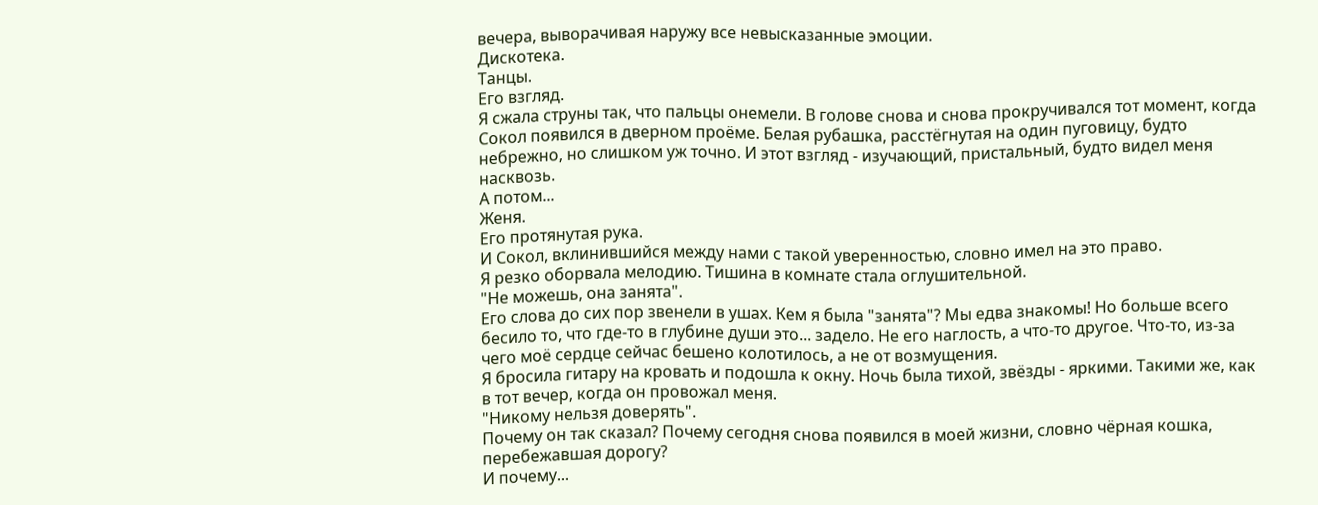вечера, выворачивая наружу все невысказанные эмоции.
Дискотека.
Танцы.
Его взгляд.
Я сжала струны так, что пальцы онемели. В голове снова и снова прокручивался тот момент, когда Сокол появился в дверном проёме. Белая рубашка, расстёгнутая на один пуговицу, будто небрежно, но слишком уж точно. И этот взгляд - изучающий, пристальный, будто видел меня насквозь.
А потом...
Женя.
Его протянутая рука.
И Сокол, вклинившийся между нами с такой уверенностью, словно имел на это право.
Я резко оборвала мелодию. Тишина в комнате стала оглушительной.
"Не можешь, она занята".
Его слова до сих пор звенели в ушах. Кем я была "занята"? Мы едва знакомы! Но больше всего бесило то, что где-то в глубине души это... задело. Не его наглость, а что-то другое. Что-то, из-за чего моё сердце сейчас бешено колотилось, а не от возмущения.
Я бросила гитару на кровать и подошла к окну. Ночь была тихой, звёзды - яркими. Такими же, как в тот вечер, когда он провожал меня.
"Никому нельзя доверять".
Почему он так сказал? Почему сегодня снова появился в моей жизни, словно чёрная кошка, перебежавшая дорогу?
И почему...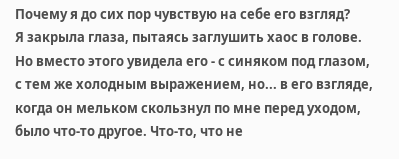Почему я до сих пор чувствую на себе его взгляд?
Я закрыла глаза, пытаясь заглушить хаос в голове. Но вместо этого увидела его - с синяком под глазом, с тем же холодным выражением, но... в его взгляде, когда он мельком скользнул по мне перед уходом, было что-то другое. Что-то, что не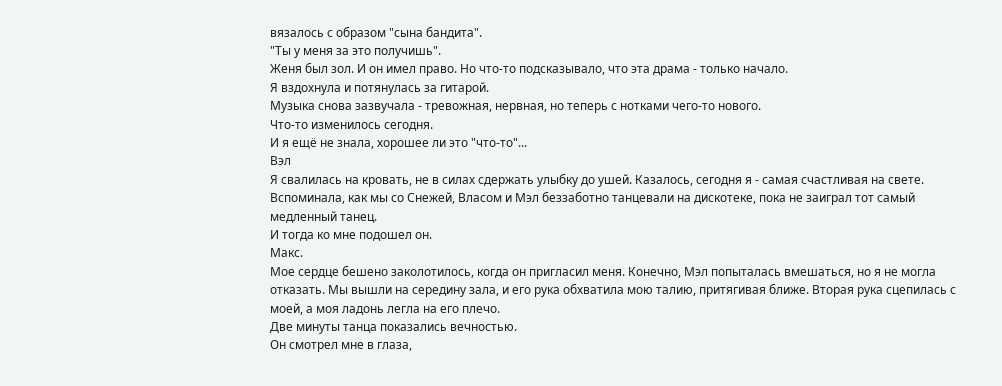вязалось с образом "сына бандита".
"Ты у меня за это получишь".
Женя был зол. И он имел право. Но что-то подсказывало, что эта драма - только начало.
Я вздохнула и потянулась за гитарой.
Музыка снова зазвучала - тревожная, нервная, но теперь с нотками чего-то нового.
Что-то изменилось сегодня.
И я ещё не знала, хорошее ли это "что-то"...
Вэл
Я свалилась на кровать, не в силах сдержать улыбку до ушей. Казалось, сегодня я - самая счастливая на свете. Вспоминала, как мы со Снежей, Власом и Мэл беззаботно танцевали на дискотеке, пока не заиграл тот самый медленный танец.
И тогда ко мне подошел он.
Макс.
Мое сердце бешено заколотилось, когда он пригласил меня. Конечно, Мэл попыталась вмешаться, но я не могла отказать. Мы вышли на середину зала, и его рука обхватила мою талию, притягивая ближе. Вторая рука сцепилась с моей, а моя ладонь легла на его плечо.
Две минуты танца показались вечностью.
Он смотрел мне в глаза,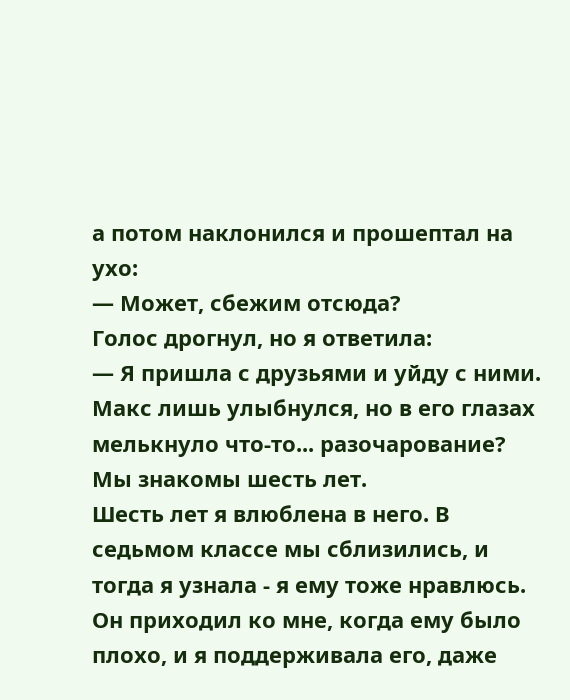а потом наклонился и прошептал на ухо:
— Может, сбежим отсюда?
Голос дрогнул, но я ответила:
— Я пришла с друзьями и уйду с ними.
Макс лишь улыбнулся, но в его глазах мелькнуло что-то... разочарование?
Мы знакомы шесть лет.
Шесть лет я влюблена в него. В седьмом классе мы сблизились, и тогда я узнала - я ему тоже нравлюсь. Он приходил ко мне, когда ему было плохо, и я поддерживала его, даже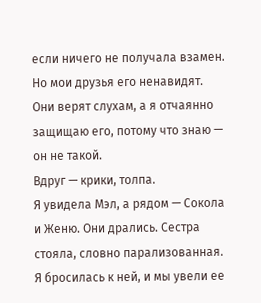если ничего не получала взамен.
Но мои друзья его ненавидят.
Они верят слухам, а я отчаянно защищаю его, потому что знаю — он не такой.
Вдруг — крики, толпа.
Я увидела Мэл, а рядом — Сокола и Женю. Они дрались. Сестра стояла, словно парализованная. Я бросилась к ней, и мы увели ее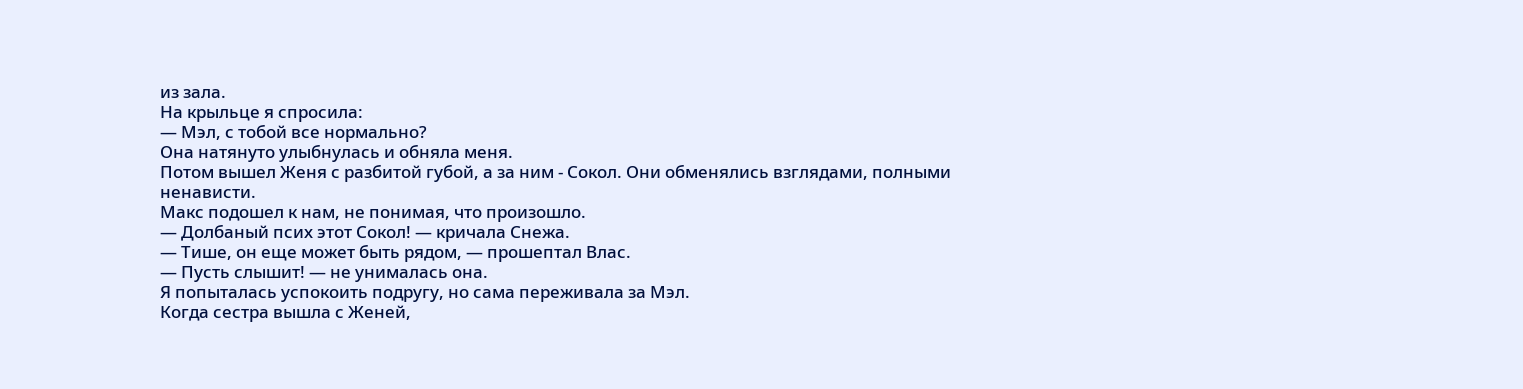из зала.
На крыльце я спросила:
— Мэл, с тобой все нормально?
Она натянуто улыбнулась и обняла меня.
Потом вышел Женя с разбитой губой, а за ним - Сокол. Они обменялись взглядами, полными ненависти.
Макс подошел к нам, не понимая, что произошло.
— Долбаный псих этот Сокол! — кричала Снежа.
— Тише, он еще может быть рядом, — прошептал Влас.
— Пусть слышит! — не унималась она.
Я попыталась успокоить подругу, но сама переживала за Мэл.
Когда сестра вышла с Женей,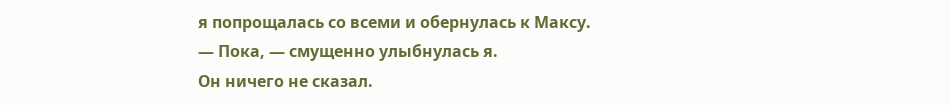я попрощалась со всеми и обернулась к Максу.
— Пока, — смущенно улыбнулась я.
Он ничего не сказал.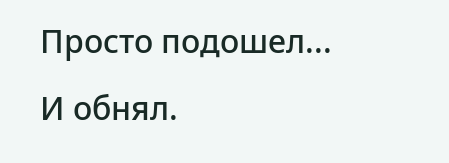Просто подошел...
И обнял.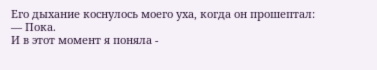Его дыхание коснулось моего уха, когда он прошептал:
— Пока.
И в этот момент я поняла -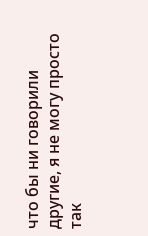что бы ни говорили другие, я не могу просто так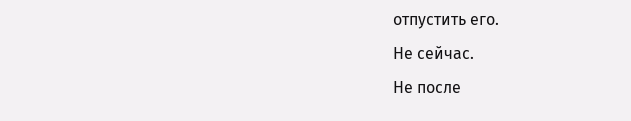отпустить его.
Не сейчас.
Не после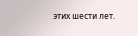этих шести лет.